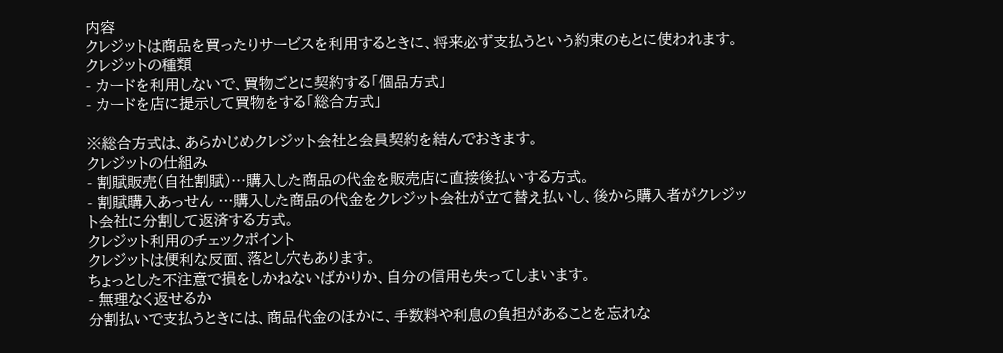内容
クレジットは商品を買ったりサービスを利用するときに、将来必ず支払うという約束のもとに使われます。
クレジットの種類
- カードを利用しないで、買物ごとに契約する「個品方式」
- カードを店に提示して買物をする「総合方式」

※総合方式は、あらかじめクレジット会社と会員契約を結んでおきます。
クレジットの仕組み
- 割賦販売(自社割賦)…購入した商品の代金を販売店に直接後払いする方式。
- 割賦購入あっせん …購入した商品の代金をクレジット会社が立て替え払いし、後から購入者がクレジット会社に分割して返済する方式。
クレジット利用のチェックポイント
クレジットは便利な反面、落とし穴もあります。
ちょっとした不注意で損をしかねないばかりか、自分の信用も失ってしまいます。
- 無理なく返せるか
分割払いで支払うときには、商品代金のほかに、手数料や利息の負担があることを忘れな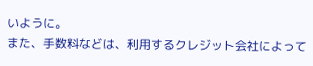いように。
また、手数料などは、利用するクレジット会社によって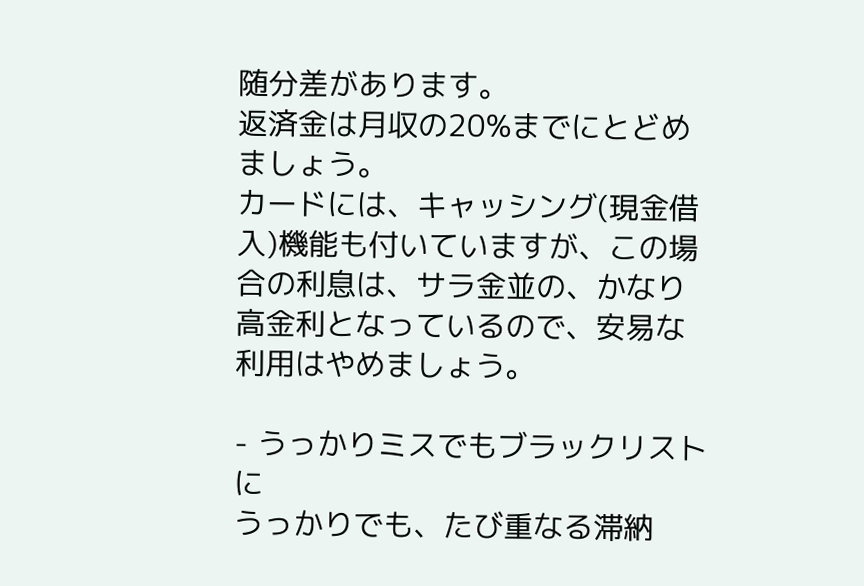随分差があります。
返済金は月収の20%までにとどめましょう。
カードには、キャッシング(現金借入)機能も付いていますが、この場合の利息は、サラ金並の、かなり高金利となっているので、安易な利用はやめましょう。

- うっかりミスでもブラックリストに
うっかりでも、たび重なる滞納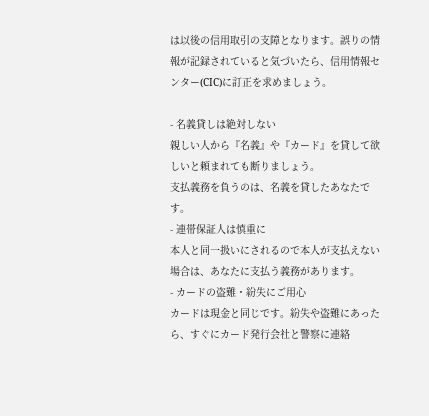は以後の信用取引の支障となります。誤りの情報が記録されていると気づいたら、信用情報センター(CIC)に訂正を求めましょう。

- 名義貸しは絶対しない
親しい人から『名義』や『カード』を貸して欲しいと頼まれても断りましょう。
支払義務を負うのは、名義を貸したあなたです。
- 連帯保証人は慎重に
本人と同一扱いにされるので本人が支払えない場合は、あなたに支払う義務があります。
- カードの盗難・紛失にご用心
カードは現金と同じです。紛失や盗難にあったら、すぐにカード発行会社と警察に連絡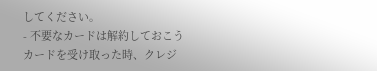してください。
- 不要なカードは解約しておこう
カードを受け取った時、クレジ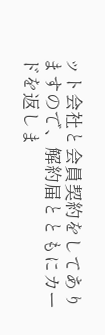ット会社と会員契約をしてありますので、解約届とともにカードを返しま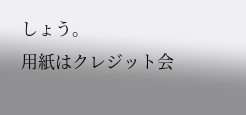しょう。
用紙はクレジット会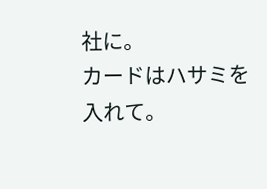社に。
カードはハサミを入れて。